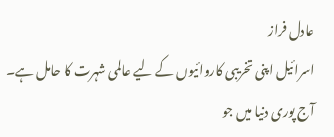عادل فراز
اسرائیل اپنی تخریبی کاروائیوں کے لیے عالمی شہرت کا حامل ہے۔ آج پوری دنیا میں جو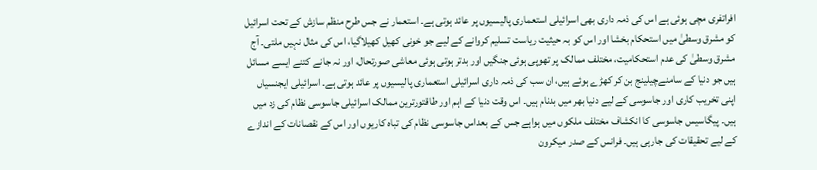افراتفری مچی ہوئی ہے اس کی ذمہ داری بھی اسرائیلی استعماری پالیسیوں پر عائد ہوتی ہے۔ استعمار نے جس طرح منظم سازش کے تحت اسرائیل کو مشرق وسطیٰ میں استحکام بخشا اور اس کو بہ حیثیت ریاست تسلیم کروانے کے لیے جو خونی کھیل کھیلاگیا، اس کی مثال نہیں ملتی۔ آج مشرق وسطیٰ کی عدم استحکامیت، مختلف ممالک پر تھوپی ہوئی جنگیں اور بدتر ہوتی ہوئی معاشی صورتحال، اور نہ جانے کتنے ایسے مسائل ہیں جو دنیا کے سامنےچیلینج بن کر کھڑے ہوئے ہیں، ان سب کی ذمہ داری اسرائیلی استعماری پالیسیوں پر عائد ہوتی ہے۔ اسرائیلی ایجنسیاں اپنی تخریب کاری اور جاسوسی کے لیے دنیا بھر میں بدنام ہیں۔ اس وقت دنیا کے اہم اور طاقتورترین ممالک اسرائیلی جاسوسی نظام کی زد میں ہیں۔ پیگاسیس جاسوسی کا انکشاف مختلف ملکوں میں ہواہے جس کے بعداس جاسوسی نظام کی تباہ کاریوں اور اس کے نقصانات کے اندازے کے لیے تحقیقات کی جارہی ہیں۔ فرانس کے صدر میکرون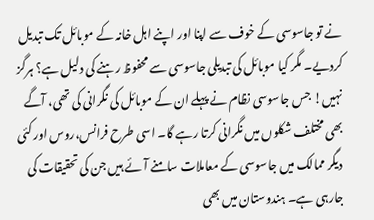نے تو جاسوسی کے خوف سے اپنا اور اپنے اہل خانہ کے موبائل تک تبدیل کردیے۔ مگر کیا موبائل کی تبدیلی جاسوسی سے محفوظ رہنے کی دلیل ہے؟ ہرگز نہیں! جس جاسوسی نظام نے پہلے ان کے موبائل کی نگرانی کی تھی، آگے بھی مختلف شکلوں میں نگرانی کرتا رہے گا۔ اسی طرح فرانس،روس اور کئی دیگر ممالک میں جاسوسی کے معاملات سامنے آئے ہیں جن کی تحقیقات کی جارہی ہے۔ ہندوستان میں بھی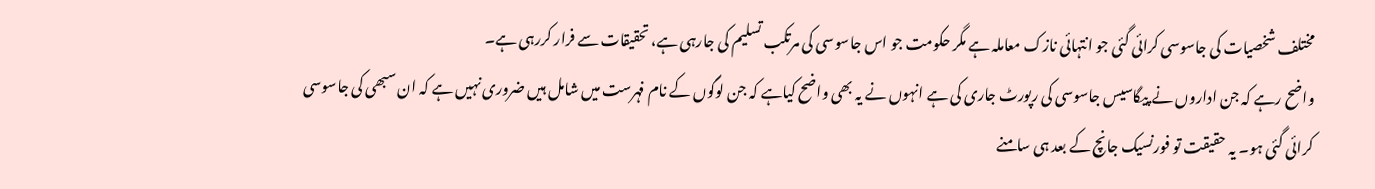مختلف شخصیات کی جاسوسی کرائی گئی جو انتہائی نازک معاملہ ہے مگر حکومت جو اس جاسوسی کی مرتکب تسلیم کی جارہی ہے، تحقیقات سے فرار کررہی ہے۔
واضح رہے کہ جن اداروں نے پیگاسیس جاسوسی کی رپورٹ جاری کی ہے انہوں نے یہ بھی واضح کیاہے کہ جن لوگوں کے نام فہرست میں شامل ہیں ضروری نہیں ہے کہ ان سبھی کی جاسوسی کرائی گئی ہو۔ یہ حقیقت تو فورنسیک جانچ کے بعد ہی سامنے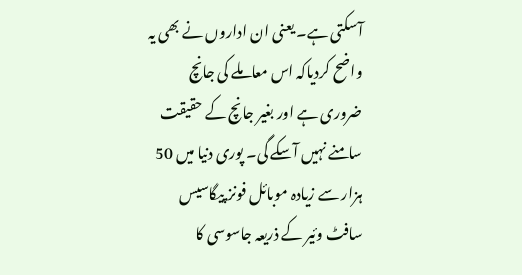آسکتی ہے۔ یعنی ان اداروں نے بھی یہ واضح کردیاکہ اس معاملے کی جانچ ضروری ہے اور بغیر جانچ کے حقیقت سامنے نہیں آسکے گی۔ پوری دنیا میں 50 ہزار سے زیادہ موبائل فونز پیگاسیس سافٹ وئیر کے ذریعہ جاسوسی کا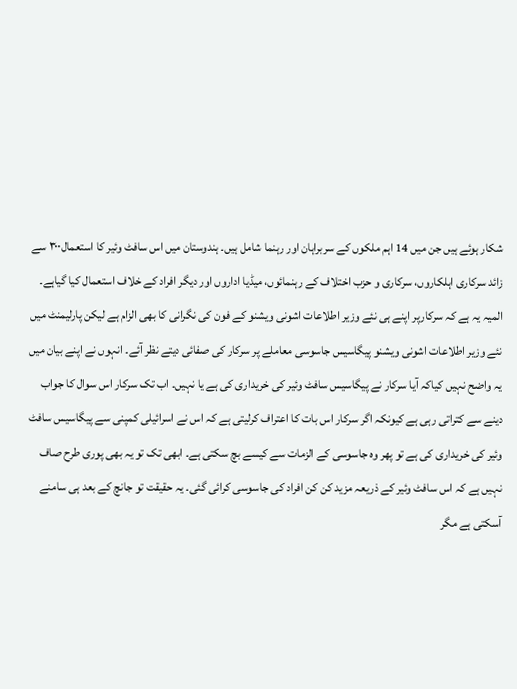شکار ہوئے ہیں جن میں 14 اہم ملکوں کے سربراہان اور رہنما شامل ہیں۔ ہندوستان میں اس سافٹ وئیر کا استعمال۳۰۰ سے زائد سرکاری اہلکاروں، سرکاری و حزب اختلاف کے رہنمائوں، میڈیا اداروں اور دیگر افراد کے خلاف استعمال کیا گیاہے۔
المیہ یہ ہے کہ سرکارپر اپنے ہی نئے وزیر اطلاعات اشونی ویشنو کے فون کی نگرانی کا بھی الزام ہے لیکن پارلیمنٹ میں نئے وزیر اطلاعات اشونی ویشنو پیگاسیس جاسوسی معاملے پر سرکار کی صفائی دیتے نظر آئے۔ انہوں نے اپنے بیان میں یہ واضح نہیں کیاکہ آیا سرکار نے پیگاسیس سافٹ وئیر کی خریداری کی ہے یا نہیں۔ اب تک سرکار اس سوال کا جواب دینے سے کتراتی رہی ہے کیونکہ اگر سرکار اس بات کا اعتراف کرلیتی ہے کہ اس نے اسرائیلی کمپنی سے پیگاسیس سافٹ وئیر کی خریداری کی ہے تو پھر وہ جاسوسی کے الزمات سے کیسے بچ سکتی ہے۔ ابھی تک تو یہ بھی پوری طرح صاف نہیں ہے کہ اس سافٹ وئیر کے ذریعہ مزید کن کن افراد کی جاسوسی کرائی گئی۔ یہ حقیقت تو جانچ کے بعد ہی سامنے آسکتی ہے مگر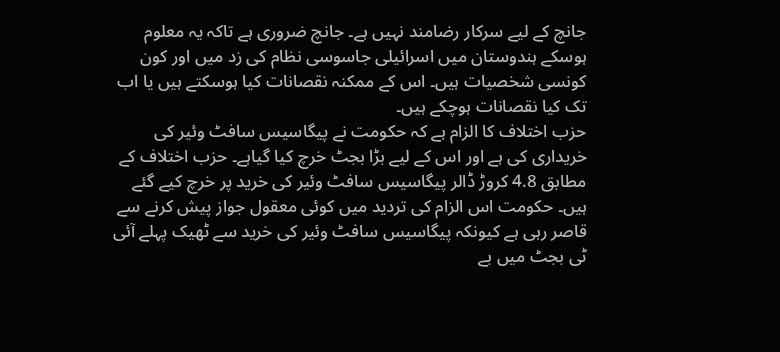جانچ کے لیے سرکار رضامند نہیں ہے۔ جانچ ضروری ہے تاکہ یہ معلوم ہوسکے ہندوستان میں اسرائیلی جاسوسی نظام کی زد میں اور کون کونسی شخصیات ہیں۔ اس کے ممکنہ نقصانات کیا ہوسکتے ہیں یا اب تک کیا نقصانات ہوچکے ہیں۔
حزب اختلاف کا الزام ہے کہ حکومت نے پیگاسیس سافٹ وئیر کی خریداری کی ہے اور اس کے لیے بڑا بجٹ خرچ کیا گیاہے۔ حزب اختلاف کے مطابق 4.8 کروڑ ڈالر پیگاسیس سافٹ وئیر کی خرید پر خرچ کیے گئے ہیں۔ حکومت اس الزام کی تردید میں کوئی معقول جواز پیش کرنے سے قاصر رہی ہے کیونکہ پیگاسیس سافٹ وئیر کی خرید سے ٹھیک پہلے آئی ٹی بجٹ میں بے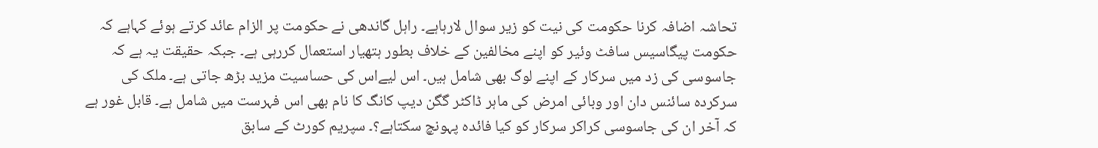تحاشہ اضافہ کرنا حکومت کی نیت کو زیر سوال لارہاہے۔ راہل گاندھی نے حکومت پر الزام عائد کرتے ہوئے کہاہے کہ حکومت پیگاسیس سافٹ وئیر کو اپنے مخالفین کے خلاف بطور ہتھیار استعمال کررہی ہے۔ جبکہ حقیقت یہ ہے کہ جاسوسی کی زد میں سرکار کے اپنے لوگ بھی شامل ہیں۔ اس لیےاس کی حساسیت مزید بڑھ جاتی ہے۔ ملک کی سرکردہ سائنس دان اور وبائی امرض کی ماہر ڈاکٹر گگن دیپ کانگ کا نام بھی اس فہرست میں شامل ہے۔ قابل غور ہے کہ آخر ان کی جاسوسی کراکر سرکار کو کیا فائدہ پہونچ سکتاہے؟۔ سپریم کورٹ کے سابق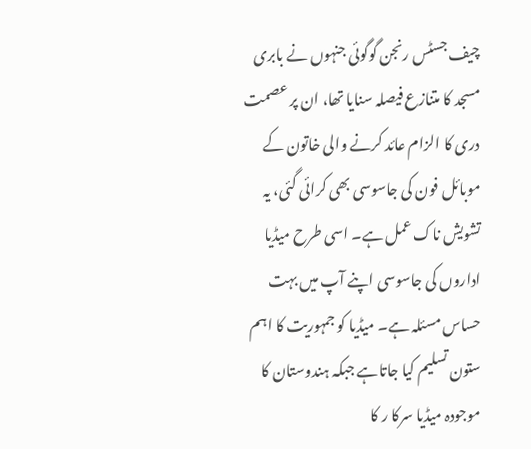چیف جسٹس رنجن گوگوئی جنہوں نے بابری مسجد کا متنازع فیصلہ سنایا تھا، ان پر عصمت دری کا الزام عائد کرنے والی خاتون کے موبائل فون کی جاسوسی بھی کرائی گئی، یہ تشویش ناک عمل ہے۔ اسی طرح میڈیا اداروں کی جاسوسی اپنے آپ میں بہت حساس مسئلہ ہے۔ میڈیا کو جمہوریت کا اہم ستون تسلیم کیا جاتاہے جبکہ ہندوستان کا موجودہ میڈیا سرکا ر کا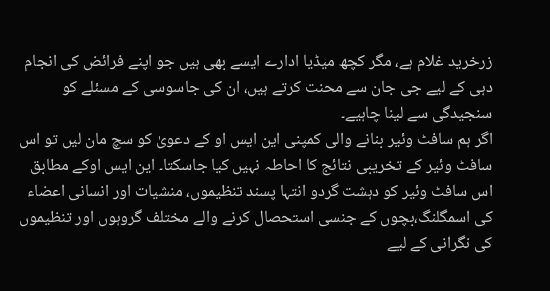زرخرید غلام ہے، مگر کچھ میڈیا ادارے ایسے بھی ہیں جو اپنے فرائض کی انجام دہی کے لیے جی جان سے محنت کرتے ہیں، ان کی جاسوسی کے مسئلے کو سنجیدگی سے لینا چاہیے۔
اگر ہم سافٹ وئیر بنانے والی کمپنی این ایس او کے دعویٰ کو سچ مان لیں تو اس سافٹ وئیر کے تخریبی نتائج کا احاطہ نہیں کیا جاسکتا۔ این ایس اوکے مطابق اس سافٹ وئیر کو دہشت گردو انتہا پسند تنظیموں، منشیات اور انسانی اعضاء کی اسمگلنگ،بچوں کے جنسی استحصال کرنے والے مختلف گروہوں اور تنظیموں کی نگرانی کے لیے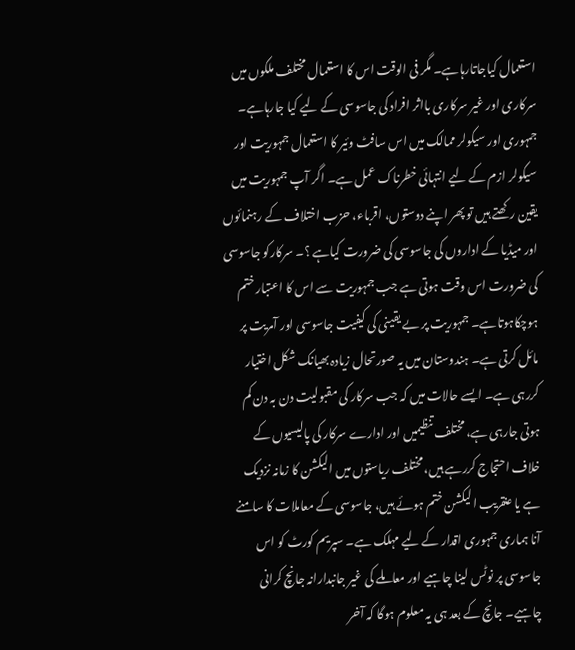استعمال کیاجاتارہاہے۔ مگر فی الوقت اس کا استعمال مختلف ملکوں میں سرکاری اور غیر سرکاری بااثر افراد کی جاسوسی کے لیے کیا جارہاہے۔ جمہوری اور سیکولر ممالک میں اس سافٹ وئیر کا استعمال جمہوریت اور سیکولر ازم کے لیے انتہائی خطرناک عمل ہے۔ اگر آپ جمہوریت میں یقین رکھتے ہیں تو پھر اپنے دوستوں، اقرباء، حزب اختلاف کے رہنمائوں اور میڈیا کے اداروں کی جاسوسی کی ضرورت کیاہے ؟۔ سرکارکو جاسوسی کی ضرورت اس وقت ہوتی ہے جب جمہوریت سے اس کا اعتبار ختم ہوچکاہوتاہے۔ جمہوریت پر بے یقینی کی کیفیت جاسوسی اور آمریت پر مائل کرتی ہے۔ ہندوستان میں یہ صورتحال زیادہ بھیانک شکل اختیار کررہی ہے۔ ایسے حالات میں کہ جب سرکار کی مقبولیت دن بہ دن کم ہوتی جارہی ہے، مختلف تنظیمیں اور ادارے سرکار کی پالیسیوں کے خلاف احتجاج کررہے ہیں، مختلف ریاستوں میں الیکشن کا زمانہ نزدیک ہے یا عنقریب الیکشن ختم ہوئے ہیں، جاسوسی کے معاملات کا سامنے آنا ہماری جمہوری اقدار کے لیے مہلک ہے۔ سپریم کورٹ کو اس جاسوسی پر نوٹس لینا چاہیے اور معاملے کی غیر جانبدارانہ جانچ کرانی چاہیے۔ جانچ کے بعد ہی یہ معلوم ہوگا کہ آخر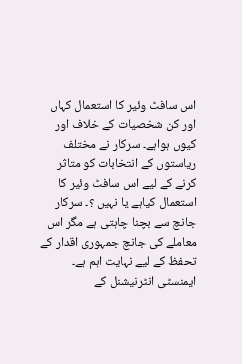اس سافٹ وئیر کا استعمال کہاں اور کن شخصیات کے خلاف اور کیوں ہواہے۔ سرکار نے مختلف ریاستوں کے انتخابات کو متاثر کرنے کے لیے اس سافٹ وئیر کا استعمال کیاہے یا نہیں ؟۔ سرکار جانچ سے بچنا چاہتی ہے مگر اس معاملے کی جانچ جمہوری اقدار کے تحفظ کے لیے نہایت اہم ہے۔
ایمنسٹی انٹرنیشنل کے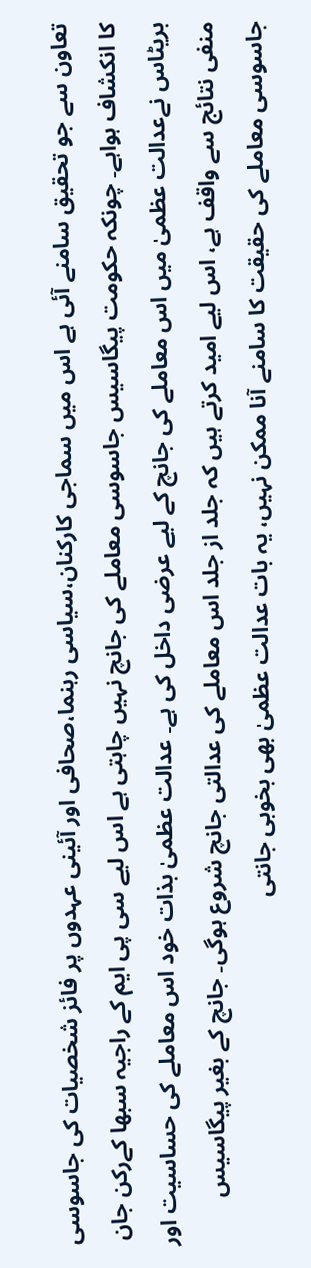تعاون سے جو تحقیق سامنے آئی ہے اس میں سماجی کارکنان،سیاسی رہنما،صحافی اور آئینی عہدوں پر فائز شخصیات کی جاسوسی کا انکشاف ہواہے۔ چونکہ حکومت پیگاسیس جاسوسی معاملے کی جانچ نہیں چاہتی ہے اس لیے سی پی ایم کے راجیہ سبھا کےرکن جان بریٹاس نےعدالت عظمیٰ میں اس معاملے کی جانچ کے لیے عرضی داخل کی ہے۔ عدالت عظمیٰ بذات خود اس معاملے کی حساسیت اور منفی نتائج سے واقف ہے، اس لیے امید کرتے ہیں کہ جلد از جلد اس معاملے کی عدالتی جانچ شروع ہوگی۔ جانچ کے بغیر پیگاسیس جاسوسی معاملے کی حقیقت کا سامنے آنا ممکن نہیں، یہ بات عدالت عظمیٰ بھی بخوبی جانتی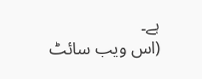ہے۔
(اس ویب سائٹ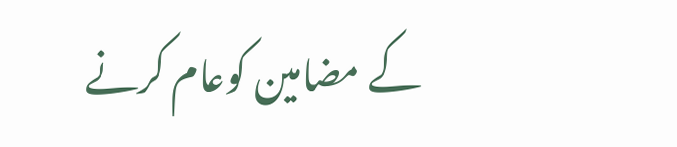کے مضامین کوعام کرنے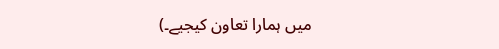میں ہمارا تعاون کیجیے۔)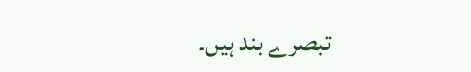تبصرے بند ہیں۔